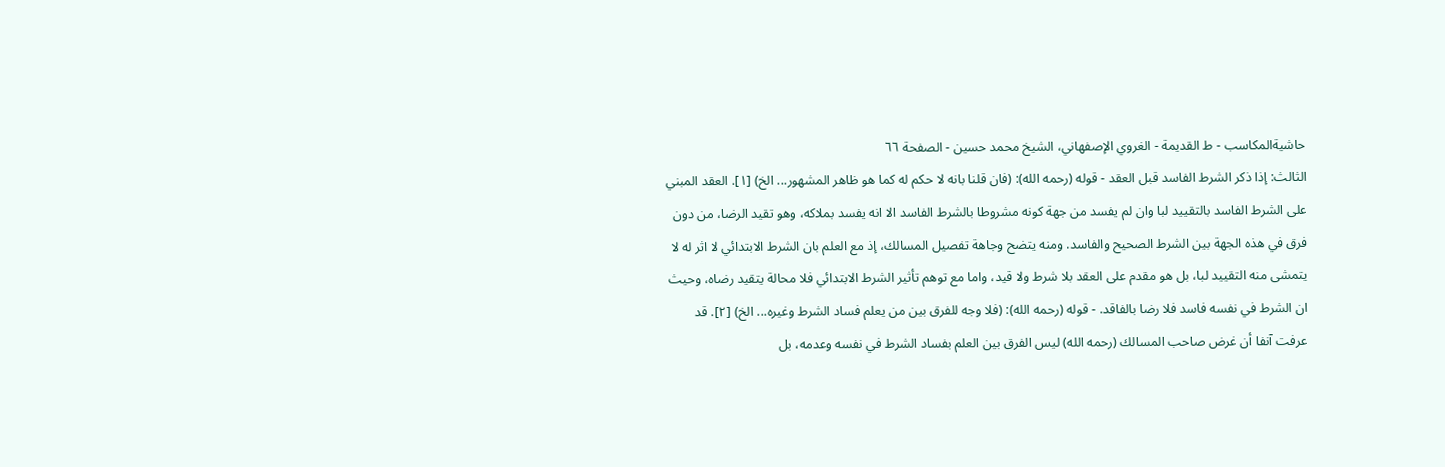حاشيةالمكاسب - ط القديمة - الغروي الإصفهاني، الشيخ محمد حسين - الصفحة ٦٦
الثالث: إذا ذكر الشرط الفاسد قبل العقد - قوله (رحمه الله): (فان قلنا بانه لا حكم له كما هو ظاهر المشهور... الخ) [١]. العقد المبني على الشرط الفاسد بالتقييد لبا وان لم يفسد من جهة كونه مشروطا بالشرط الفاسد الا انه يفسد بملاكه، وهو تقيد الرضا، من دون فرق في هذه الجهة بين الشرط الصحيح والفاسد. ومنه يتضح وجاهة تفصيل المسالك، إذ مع العلم بان الشرط الابتدائي لا اثر له لا يتمشى منه التقييد لبا، بل هو مقدم على العقد بلا شرط ولا قيد، واما مع توهم تأثير الشرط الابتدائي فلا محالة يتقيد رضاه، وحيث ان الشرط في نفسه فاسد فلا رضا بالفاقد. - قوله (رحمه الله): (فلا وجه للفرق بين من يعلم فساد الشرط وغيره... الخ) [٢]. قد عرفت آنفا أن غرض صاحب المسالك (رحمه الله) ليس الفرق بين العلم بفساد الشرط في نفسه وعدمه، بل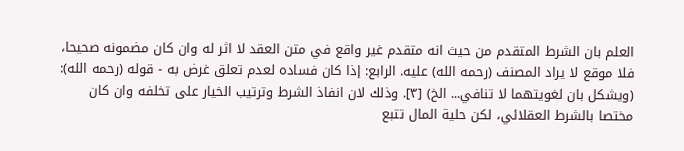العلم بان الشرط المتقدم من حيث انه متقدم غير واقع في متن العقد لا اثر له وان كان مضمونه صحيحا، فلا موقع لا يراد المصنف (رحمه الله) عليه. الرابع: إذا كان فساده لعدم تعلق غرض به - قوله (رحمه الله): (ويشكل بان لغويتهما لا تنافي... الخ) [٣]. وذلك لان انفاذ الشرط وترتيب الخيار على تخلفه وان كان مختصا بالشرط العقلائي، لكن حلية المال تتبع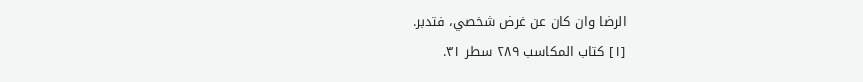الرضا وان كان عن غرض شخصي، فتدبر.
[١] كتاب المكاسب ٢٨٩ سطر ٣١.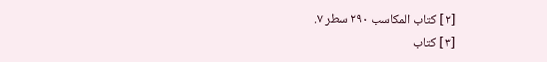[٢] كتاب المكاسب ٢٩٠ سطر ٧.
[٣] كتاب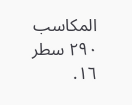المكاسب ٢٩٠ سطر ١٦.